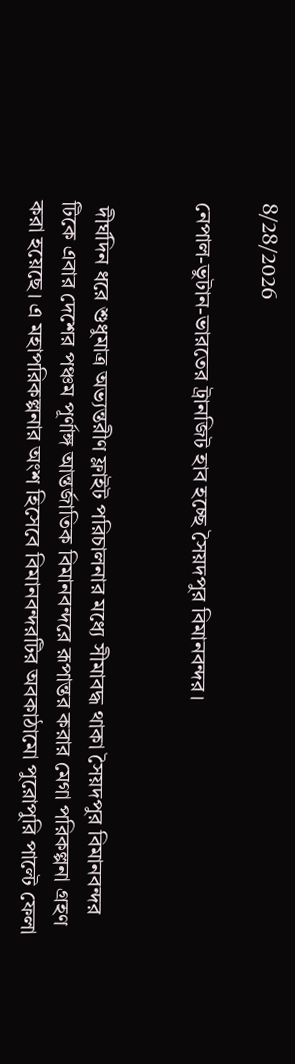8/28/2026

নেপাল-ভুটান-ভারতের ট্রানজিট হাব হচ্ছে সৈয়দপুর বিমানবন্দর।


 দীর্ঘদিন ধরে শুধুমাত্র অভ্যন্তরীণ ফ্লাইট পরিচালনার মধ্যে সীমাবদ্ধ থাকা সৈয়দপুর বিমানবন্দর টিকে এবার দেশের পঞ্চম পূর্ণাঙ্গ আন্তর্জাতিক বিমানবন্দরে রূপান্তর করার মেগা পরিকল্পনা গ্রহণ করা হয়েছে। এ মহাপরিকল্পনার অংশ হিসেবে বিমানবন্দরটির অবকাঠামো পুরোপুরি পাল্টে ফেলা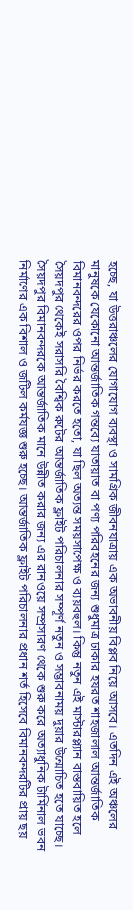হচ্ছে, যা উত্তরাঞ্চলের যোগাযোগ ব্যবস্থা ও সামগ্রিক জীবনযাত্রায় এক অভাবনীয় বিপ্লব নিয়ে আসবে। এতদিন এই অঞ্চলের মানুষকে যেকোনো আন্তর্জাতিক গন্তব্যে যাতায়াত বা পণ্য পরিবহনের জন্য শুধুমাত্র ঢাকার হযরত শাহজালাল আন্তর্জাতিক বিমানবন্দরের ওপর নির্ভর করতে হতো, যা ছিল অত্যন্ত সময়সাপেক্ষ ও ব্যয়বহুল। কিন্তু নতুন এই মাস্টারপ্ল্যান বাস্তবায়িত হলে সৈয়দপুর থেকেই সরাসরি বৈশ্বিক রুটের আন্তর্জাতিক ফ্লাইট পরিচালনার সম্পূর্ণ নতুন ও সম্ভাবনাময় দুয়ার উন্মোচিত হতে যাচ্ছে। সৈয়দপুর বিমানবন্দরকে আন্তর্জাতিক মানে উন্নীত করার জন্য এর রানওয়ে সম্প্রসারণ থেকে শুরু করে অত্যাধুনিক টার্মিনাল ভবন নির্মাণের এক বিশাল ও জটিল কর্মযজ্ঞ শুরু হচ্ছে। আন্তর্জাতিক ফ্লাইট পরিচালনার প্রধান শর্ত হিসেবে বিমানবন্দরটির প্রায় ছয়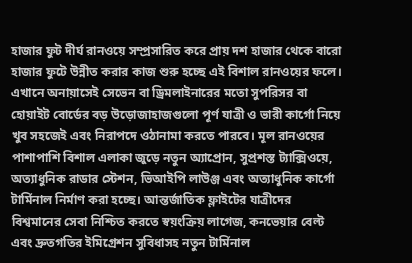হাজার ফুট দীর্ঘ রানওয়ে সম্প্রসারিত করে প্রায় দশ হাজার থেকে বারো হাজার ফুটে উন্নীত করার কাজ শুরু হচ্ছে এই বিশাল রানওয়ের ফলে। এখানে অনায়াসেই সেভেন বা ড্রিমলাইনারের মতো সুপরিসর বা হোয়াইট বোর্ডের বড় উড়োজাহাজগুলো পূর্ণ যাত্রী ও ভারী কার্গো নিয়ে খুব সহজেই এবং নিরাপদে ওঠানামা করতে পারবে। মূল রানওয়ের পাশাপাশি বিশাল এলাকা জুড়ে নতুন অ্যাপ্রোন, সুপ্রশস্ত ট্যাক্সিওয়ে, অত্যাধুনিক রাডার স্টেশন, ভিআইপি লাউঞ্জ এবং অত্যাধুনিক কার্গো টার্মিনাল নির্মাণ করা হচ্ছে। আন্তর্জাতিক ফ্লাইটের যাত্রীদের বিশ্বমানের সেবা নিশ্চিত করতে স্বয়ংক্রিয় লাগেজ, কনভেয়ার বেল্ট এবং দ্রুতগতির ইমিগ্রেশন সুবিধাসহ নতুন টার্মিনাল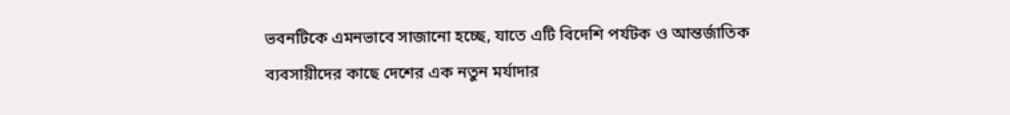ভবনটিকে এমনভাবে সাজানো হচ্ছে, যাতে এটি বিদেশি পর্যটক ও আন্তর্জাতিক ব্যবসায়ীদের কাছে দেশের এক নতুন মর্যাদার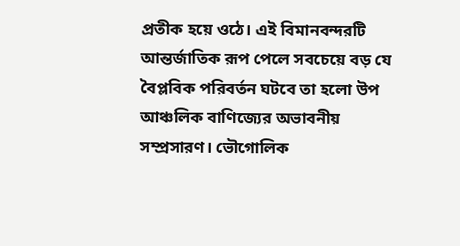প্রতীক হয়ে ওঠে। এই বিমানবন্দরটি আন্তর্জাতিক রূপ পেলে সবচেয়ে বড় যে বৈপ্লবিক পরিবর্তন ঘটবে তা হলো উপ আঞ্চলিক বাণিজ্যের অভাবনীয় সম্প্রসারণ। ভৌগোলিক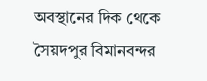অবস্থানের দিক থেকে সৈয়দপুর বিমানবন্দর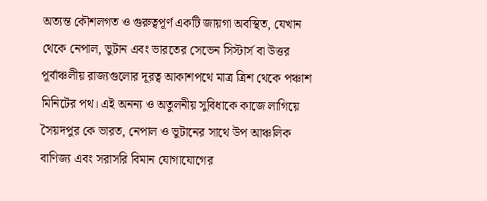অত্যন্ত কৌশলগত ও গুরুত্বপূর্ণ একটি জায়গা অবস্থিত, যেখান থেকে নেপাল, ভুটান এবং ভারতের সেভেন সিস্টার্স বা উত্তর পূর্বাঞ্চলীয় রাজ্যগুলোর দূরত্ব আকাশপথে মাত্র ত্রিশ থেকে পঞ্চাশ মিনিটের পথ। এই অনন্য ও অতুলনীয় সুবিধাকে কাজে লাগিয়ে সৈয়দপুর কে ভারত, নেপাল ও ভুটানের সাথে উপ আঞ্চলিক বাণিজ্য এবং সরাসরি বিমান যোগাযোগের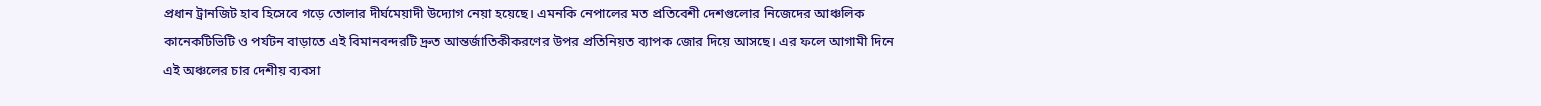প্রধান ট্রানজিট হাব হিসেবে গড়ে তোলার দীর্ঘমেয়াদী উদ্যোগ নেয়া হয়েছে। এমনকি নেপালের মত প্রতিবেশী দেশগুলোর নিজেদের আঞ্চলিক কানেকটিভিটি ও পর্যটন বাড়াতে এই বিমানবন্দরটি দ্রুত আন্তর্জাতিকীকরণের উপর প্রতিনিয়ত ব্যাপক জোর দিয়ে আসছে। এর ফলে আগামী দিনে এই অঞ্চলের চার দেশীয় ব্যবসা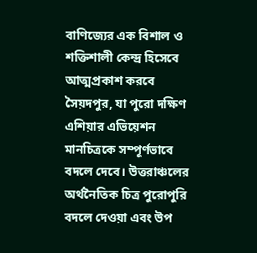বাণিজ্যের এক বিশাল ও শক্তিশালী কেন্দ্র হিসেবে আত্মপ্রকাশ করবে সৈয়দপুর, যা পুরো দক্ষিণ এশিয়ার এভিয়েশন মানচিত্রকে সম্পূর্ণভাবে বদলে দেবে। উত্তরাঞ্চলের অর্থনৈতিক চিত্র পুরোপুরি বদলে দেওয়া এবং উপ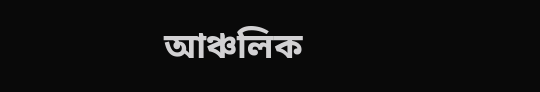আঞ্চলিক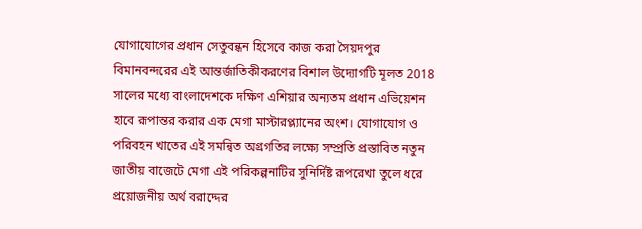যোগাযোগের প্রধান সেতুবন্ধন হিসেবে কাজ করা সৈয়দপুর বিমানবন্দরের এই আন্তর্জাতিকীকরণের বিশাল উদ্যোগটি মূলত 2018 সালের মধ্যে বাংলাদেশকে দক্ষিণ এশিয়ার অন্যতম প্রধান এভিয়েশন হাবে রূপান্তর করার এক মেগা মাস্টারপ্ল্যানের অংশ। যোগাযোগ ও পরিবহন খাতের এই সমন্বিত অগ্রগতির লক্ষ্যে সম্প্রতি প্রস্তাবিত নতুন জাতীয় বাজেটে মেগা এই পরিকল্পনাটির সুনির্দিষ্ট রূপরেখা তুলে ধরে প্রয়োজনীয় অর্থ বরাদ্দের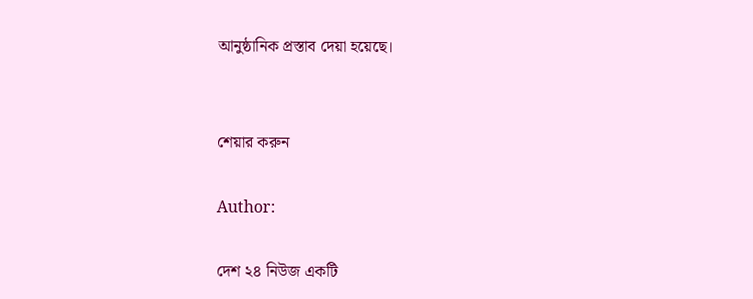আনুষ্ঠানিক প্রস্তাব দেয়া হয়েছে।


শেয়ার করুন

Author:

দেশ ২৪ নিউজ একটি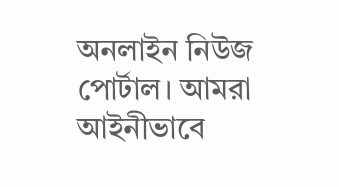অনলাইন নিউজ পোর্টাল। আমরা আইনীভাবে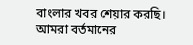বাংলার খবর শেয়ার করছি। আমরা বর্তমানের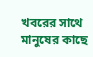খবরের সাথে মানুষের কাছে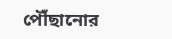পৌঁছানোর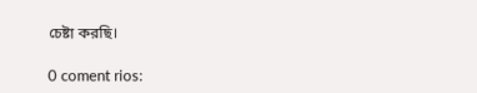চেষ্টা করছি।

0 coment rios: